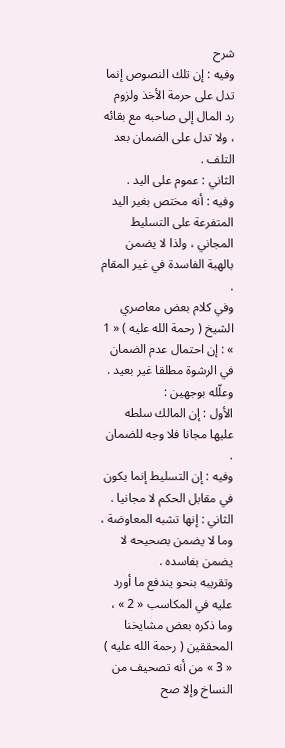شرح
وفيه : إن تلك النصوص إنما تدل على حرمة الأخذ ولزوم رد المال إلى صاحبه مع بقائه ، ولا تدل على الضمان بعد التلف .
الثاني : عموم على اليد .
وفيه : أنه مختص بغير اليد المتفرعة على التسليط المجاني ، ولذا لا يضمن بالهبة الفاسدة في غير المقام .
وفي كلام بعض معاصري الشيخ ( رحمة الله عليه ) « 1 » : إن احتمال عدم الضمان في الرشوة مطلقا غير بعيد . وعلّله بوجهين :
الأول : إن المالك سلطه عليها مجانا فلا وجه للضمان .
وفيه : إن التسليط إنما يكون في مقابل الحكم لا مجانيا .
الثاني : إنها تشبه المعاوضة ، وما لا يضمن بصحيحه لا يضمن بفاسده .
وتقريبه بنحو يندفع ما أورد عليه في المكاسب « 2 » ، وما ذكره بعض مشايخنا المحققين ( رحمة الله عليه ) « 3 » من أنه تصحيف من النساخ وإلا صح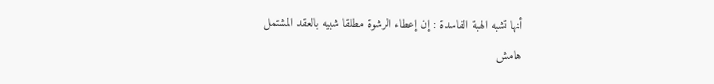أنها تشبه الهبة الفاسدة : إن إعطاء الرشوة مطلقا شبيه بالعقد المشتمل
هامش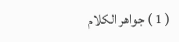( 1 ) جواهر الكلام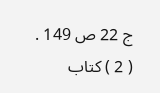ج 22 ص 149 .
( 2 ) كتاب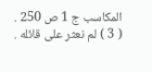المكاسب ج 1 ص 250 .
( 3 ) لم نعثر على قائله .